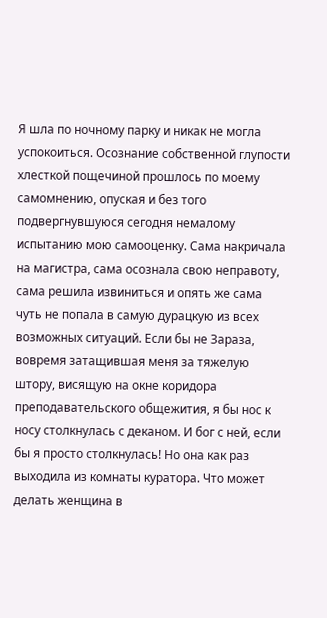Я шла по ночному парку и никак не могла успокоиться. Осознание собственной глупости хлесткой пощечиной прошлось по моему самомнению, опуская и без того подвергнувшуюся сегодня немалому испытанию мою самооценку. Сама накричала на магистра, сама осознала свою неправоту, сама решила извиниться и опять же сама чуть не попала в самую дурацкую из всех возможных ситуаций. Если бы не Зараза, вовремя затащившая меня за тяжелую штору, висящую на окне коридора преподавательского общежития, я бы нос к носу столкнулась с деканом. И бог с ней, если бы я просто столкнулась! Но она как раз выходила из комнаты куратора. Что может делать женщина в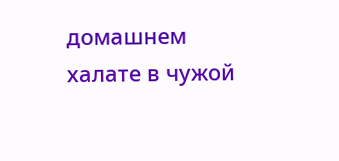домашнем халате в чужой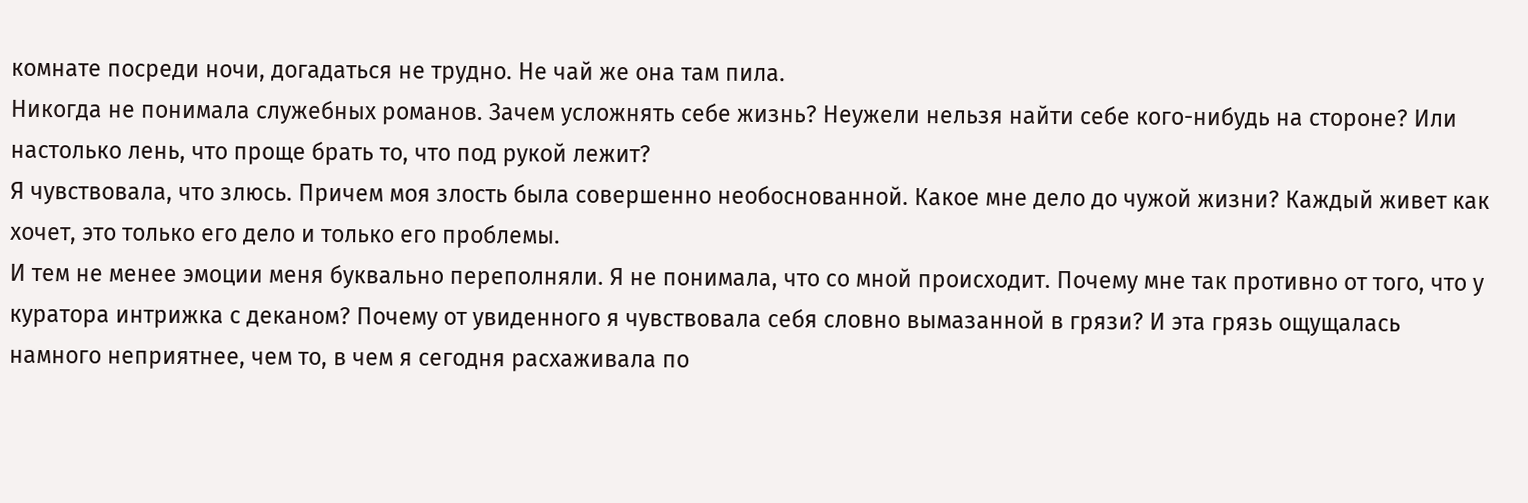комнате посреди ночи, догадаться не трудно. Не чай же она там пила.
Никогда не понимала служебных романов. Зачем усложнять себе жизнь? Неужели нельзя найти себе кого-нибудь на стороне? Или настолько лень, что проще брать то, что под рукой лежит?
Я чувствовала, что злюсь. Причем моя злость была совершенно необоснованной. Какое мне дело до чужой жизни? Каждый живет как хочет, это только его дело и только его проблемы.
И тем не менее эмоции меня буквально переполняли. Я не понимала, что со мной происходит. Почему мне так противно от того, что у куратора интрижка с деканом? Почему от увиденного я чувствовала себя словно вымазанной в грязи? И эта грязь ощущалась намного неприятнее, чем то, в чем я сегодня расхаживала по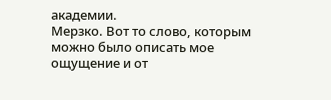академии.
Мерзко. Вот то слово, которым можно было описать мое ощущение и от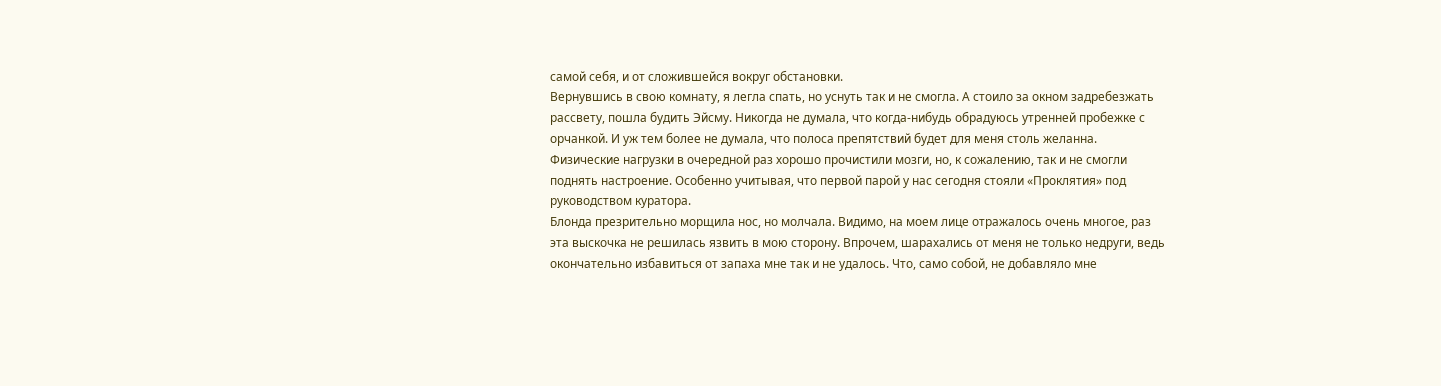самой себя, и от сложившейся вокруг обстановки.
Вернувшись в свою комнату, я легла спать, но уснуть так и не смогла. А стоило за окном задребезжать рассвету, пошла будить Эйсму. Никогда не думала, что когда-нибудь обрадуюсь утренней пробежке с орчанкой. И уж тем более не думала, что полоса препятствий будет для меня столь желанна. Физические нагрузки в очередной раз хорошо прочистили мозги, но, к сожалению, так и не смогли поднять настроение. Особенно учитывая, что первой парой у нас сегодня стояли «Проклятия» под руководством куратора.
Блонда презрительно морщила нос, но молчала. Видимо, на моем лице отражалось очень многое, раз эта выскочка не решилась язвить в мою сторону. Впрочем, шарахались от меня не только недруги, ведь окончательно избавиться от запаха мне так и не удалось. Что, само собой, не добавляло мне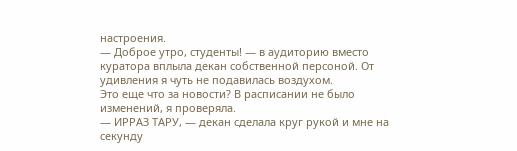настроения.
— Доброе утро, студенты! — в аудиторию вместо куратора вплыла декан собственной персоной. От удивления я чуть не подавилась воздухом.
Это еще что за новости? В расписании не было изменений, я проверяла.
— ИРРАЗ ТАРУ, — декан сделала круг рукой и мне на секунду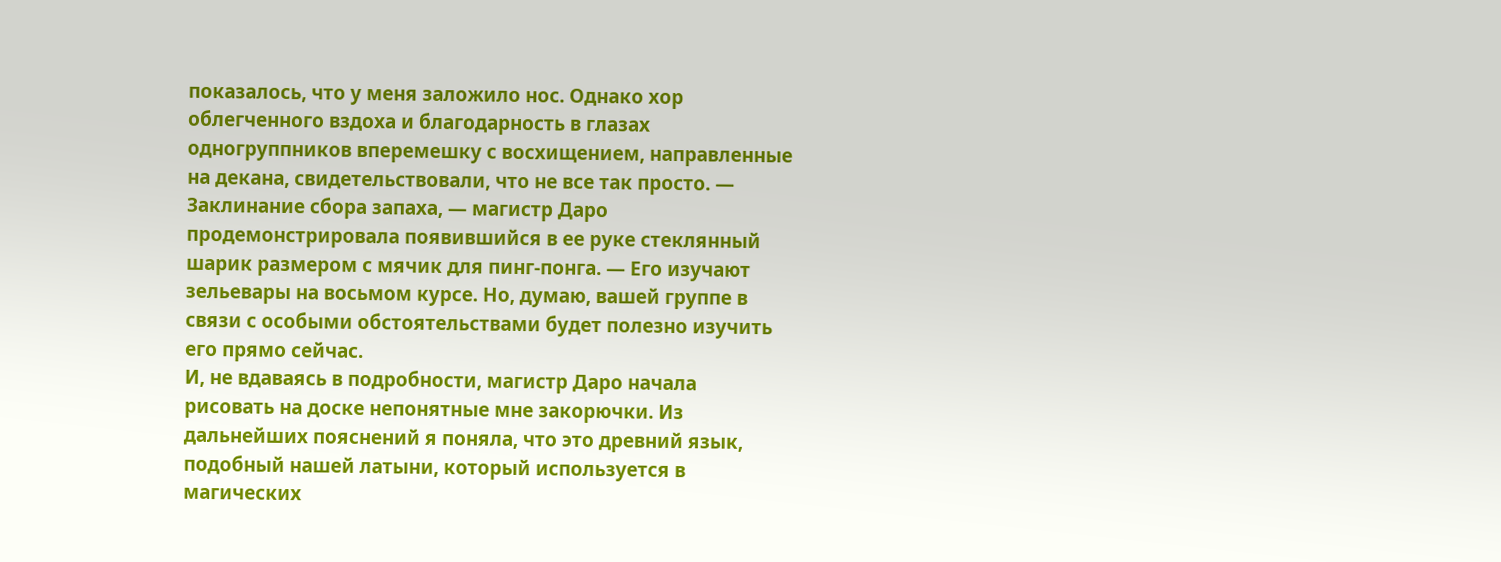показалось, что у меня заложило нос. Однако хор облегченного вздоха и благодарность в глазах одногруппников вперемешку с восхищением, направленные на декана, свидетельствовали, что не все так просто. — Заклинание сбора запаха, — магистр Даро продемонстрировала появившийся в ее руке стеклянный шарик размером с мячик для пинг-понга. — Его изучают зельевары на восьмом курсе. Но, думаю, вашей группе в связи с особыми обстоятельствами будет полезно изучить его прямо сейчас.
И, не вдаваясь в подробности, магистр Даро начала рисовать на доске непонятные мне закорючки. Из дальнейших пояснений я поняла, что это древний язык, подобный нашей латыни, который используется в магических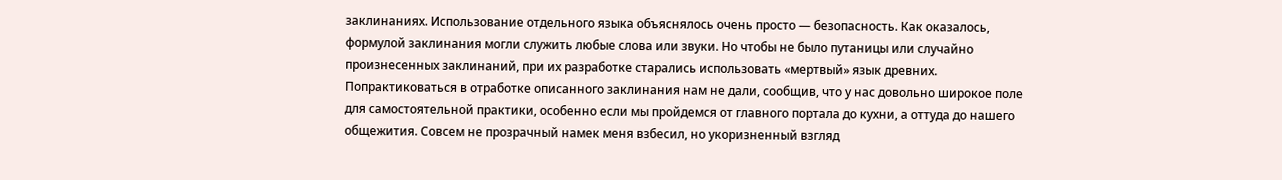заклинаниях. Использование отдельного языка объяснялось очень просто — безопасность. Как оказалось, формулой заклинания могли служить любые слова или звуки. Но чтобы не было путаницы или случайно произнесенных заклинаний, при их разработке старались использовать «мертвый» язык древних.
Попрактиковаться в отработке описанного заклинания нам не дали, сообщив, что у нас довольно широкое поле для самостоятельной практики, особенно если мы пройдемся от главного портала до кухни, а оттуда до нашего общежития. Совсем не прозрачный намек меня взбесил, но укоризненный взгляд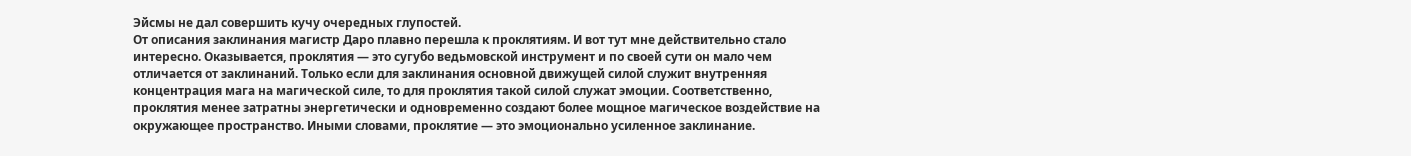Эйсмы не дал совершить кучу очередных глупостей.
От описания заклинания магистр Даро плавно перешла к проклятиям. И вот тут мне действительно стало интересно. Оказывается, проклятия — это сугубо ведьмовской инструмент и по своей сути он мало чем отличается от заклинаний. Только если для заклинания основной движущей силой служит внутренняя концентрация мага на магической силе, то для проклятия такой силой служат эмоции. Соответственно, проклятия менее затратны энергетически и одновременно создают более мощное магическое воздействие на окружающее пространство. Иными словами, проклятие — это эмоционально усиленное заклинание.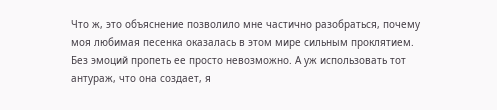Что ж, это объяснение позволило мне частично разобраться, почему моя любимая песенка оказалась в этом мире сильным проклятием. Без эмоций пропеть ее просто невозможно. А уж использовать тот антураж, что она создает, я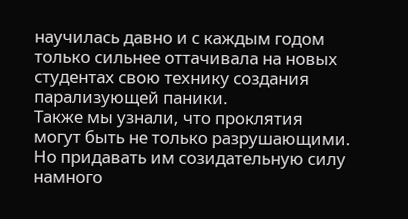научилась давно и с каждым годом только сильнее оттачивала на новых студентах свою технику создания парализующей паники.
Также мы узнали, что проклятия могут быть не только разрушающими. Но придавать им созидательную силу намного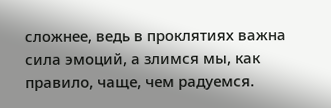сложнее, ведь в проклятиях важна сила эмоций, а злимся мы, как правило, чаще, чем радуемся.